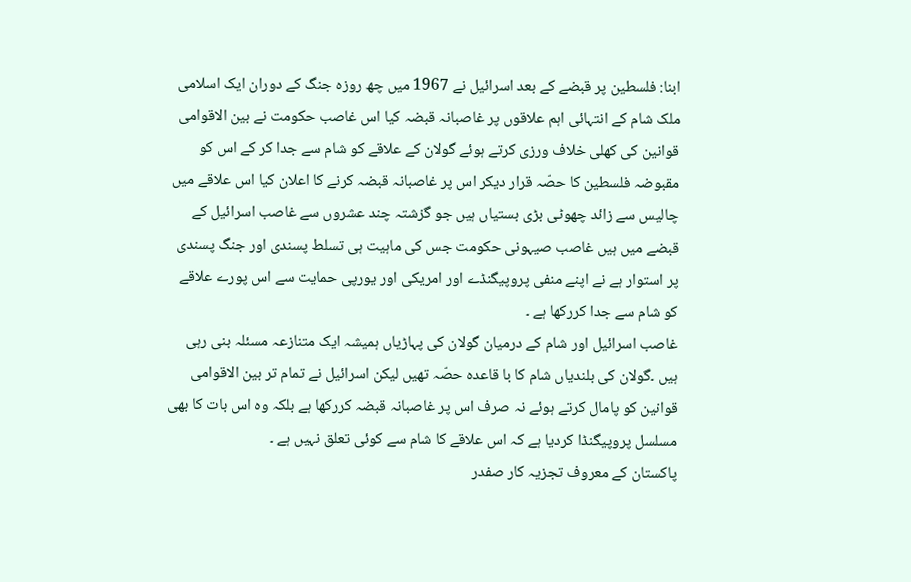ابنا: فلسطین پر قبضے کے بعد اسرائیل نے 1967 میں چھ روزہ جنگ کے دوران ایک اسلامی ملک شام کے انتہائی اہم علاقوں پر غاصبانہ قبضہ کیا اس غاصب حکومت نے بین الاقوامی قوانین کی کھلی خلاف ورزی کرتے ہوئے گولان کے علاقے کو شام سے جدا کر کے اس کو مقبوضہ فلسطین کا حصّہ قرار دیکر اس پر غاصبانہ قبضہ کرنے کا اعلان کیا اس علاقے میں چالیس سے زائد چھوٹی بڑی بستیاں ہیں جو گزشتہ چند عشروں سے غاصب اسرائیل کے قبضے میں ہیں غاصب صیہونی حکومت جس کی ماہیت ہی تسلط پسندی اور جنگ پسندی پر استوار ہے نے اپنے منفی پروپیگنڈے اور امریکی اور یورپی حمایت سے اس پورے علاقے کو شام سے جدا کررکھا ہے ۔
غاصب اسرائیل اور شام کے درمیان گولان کی پہاڑیاں ہمیشہ ایک متنازعہ مسئلہ بنی رہی ہیں ۔گولان کی بلندیاں شام کا با قاعدہ حصّہ تھیں لیکن اسرائیل نے تمام تر بین الاقوامی قوانین کو پامال کرتے ہوئے نہ صرف اس پر غاصبانہ قبضہ کررکھا ہے بلکہ وہ اس بات کا بھی مسلسل پروپیگنڈا کردیا ہے کہ اس علاقے کا شام سے کوئی تعلق نہیں ہے ۔
پاکستان کے معروف تجزیہ کار صفدر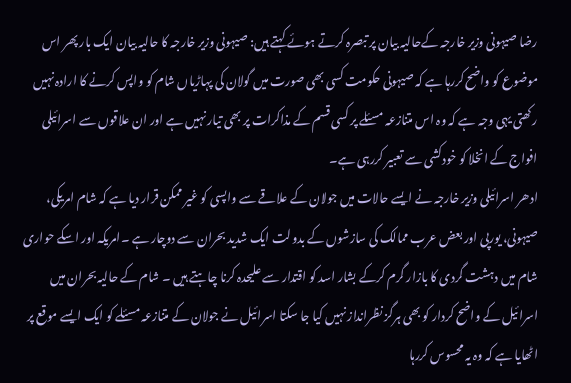رضا صیہونی وزیر خارجہ کےحالیہ بیان پر تبصرہ کرتے ہوئے کہتے ہیں: صیہونی وزیر خارجہ کا حالیہ بیان ایک بار پھر اس موضوع کو واضح کررہا ہے کہ صیہونی حکومت کسی بھی صورت میں گولان کی پہاڑیاں شام کو واپس کرنے کا ارادہ نہیں رکھتی یہی وجہ ہے کہ وہ اس متنازعہ مسئلے پر کسی قسم کے مذاکرات پر بھی تیار نہیں ہے اور ان علاقوں سے اسرائیلی افواج کے انخلا کو خودکشی سے تعبیر کررہی ہے۔
ادھر اسرائیلی وزیر خارجہ نے ایسے حالات میں جولان کے علاقے سے واپسی کو غیر ممکن قرار دیا ہے کہ شام امریکی، صیہونی، یورپی اور بعض عرب ممالک کی سازشوں کے بدولت ایک شدید بحران سے دوچار ہے ۔امریکہ اور اسکے حواری شام میں دہشت گردی کا بازار گرم کرکے بشار اسد کو اقتدار سے علیحدہ کرنا چاہتے ہیں ۔ شام کے حالیہ بحران میں اسرائیل کے واضح کردار کو بھی ہرگز نظرانداز نہیں کیا جا سکتا اسرائیل نے جولان کے متنازعہ مسئلے کو ایک ایسے موقع پر اٹھایا ہے کہ وہ یہ محسوس کررہا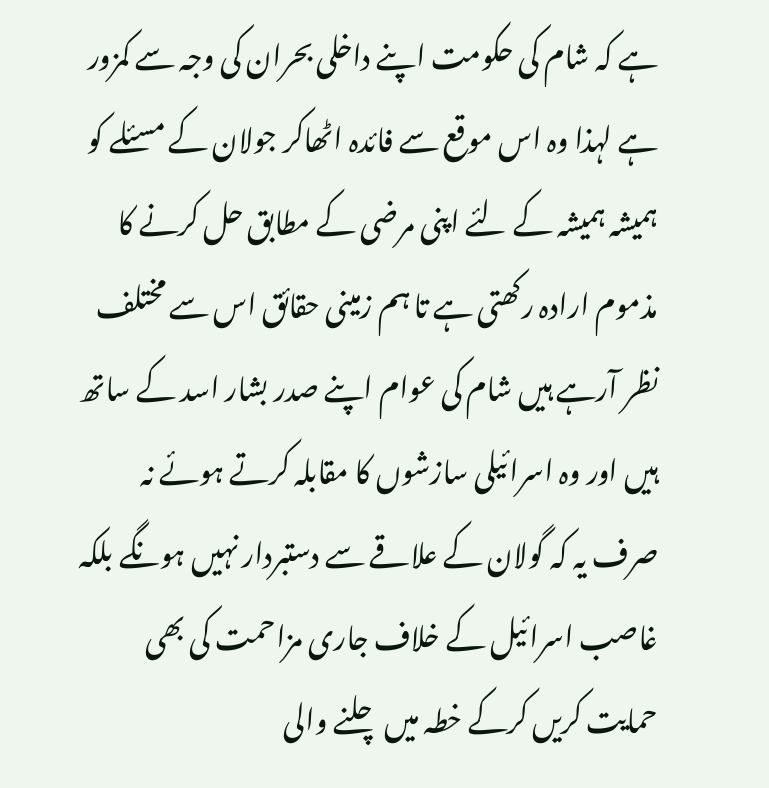ہے کہ شام کی حکومت اپنے داخلی بحران کی وجہ سے کمزور ہے لہذا وہ اس موقع سے فائدہ اٹھاکر جولان کے مسئلے کو ہمیشہ ہمیشہ کے لئے اپنی مرضی کے مطابق حل کرنے کا مذموم ارادہ رکھتی ہے تا ہم زمینی حقائق اس سے مختلف نظر آرہے ہیں شام کی عوام اپنے صدر بشار اسد کے ساتھ ہیں اور وہ اسرائیلی سازشوں کا مقابلہ کرتے ہوئے نہ صرف یہ کہ گولان کے علاقے سے دستبردار نہیں ہونگے بلکہ غاصب اسرائیل کے خلاف جاری مزاحمت کی بھی حمایت کریں کرکے خطہ میں چلنے والی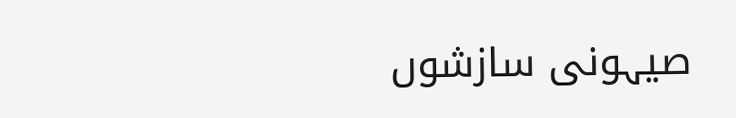صیہونی سازشوں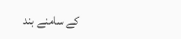کے سامنے بند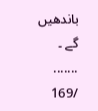باندھیں گے ۔
.......
/169